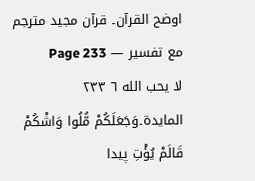اوضح القرآن۔ قرآن مجید مترجم مع تفسیر — Page 233
لا يحب الله ٦ ۲۳۳ المايدة۔وَجَعَلَكُمْ مُّلُوا وَاشْكُمْ قَالَمْ يُؤْتِ پیدا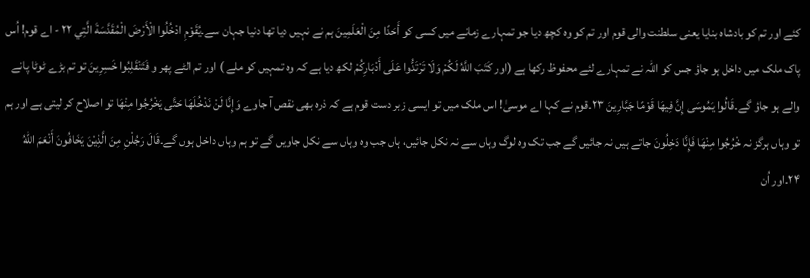کئے اور تم کو بادشاہ بنایا یعنی سلطنت والی قوم اور تم کو وہ کچھ دیا جو تمہارے زمانے میں کسی کو أَحَدًا مِنَ الْعَلَمِينَ ہم نے نہیں دیا تھا دنیا جہان سے۔يُقَوْمِ ادْخُلُوا الْأَرْضَ الْمُقَدَّسَةَ الَّتِي ۲۲ - اے قوم! اُس پاک ملک میں داخل ہو جاؤ جس کو اللہ نے تمہارے لئے محفوظ رکھا ہے (اور كَتَبَ اللَّهُ لَكُمْ وَلَا تَرْتَدُّوا عَلَى أَدْبَارِكُمْ لکھ دیا ہے کہ وہ تمہیں کو ملے ) اور تم الٹے پھر و فَتَنْقَلِبُوا خَسِرِينَ تو تم بڑے ٹوٹا پانے والے ہو جاؤ گے۔قَالُوا يَمُوسَى إِنَّ فِيهَا قَوْمًا جَبَّارِينَ ۲۳۔قوم نے کہا اے موسیٰ! اس ملک میں تو ایسی زبر دست قوم ہے کہ ذرہ بھی نقص آ جاوے وَإِنَّا لَنْ نَدْخُلَهَا حَتَّى يَخْرُجُوا مِنْهَا تو اصلاح کر لیتی ہے اور ہم تو وہاں ہرگز نہ خْرُجُوا مِنْهَا فَإِنَّا دَخِلُونَ جاتے ہیں نہ جائیں گے جب تک وہ لوگ وہاں سے نہ نکل جائیں، ہاں جب وہ وہاں سے نکل جاویں گے تو ہم وہاں داخل ہوں گے۔قَالَ رَجُلْنِ مِنَ الَّذِيْنَ يَخَافُونَ أَنْعَمَ اللهُ ۲۴۔اور اُن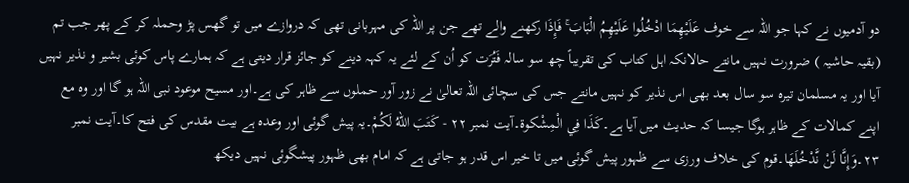دو آدمیوں نے کہا جو اللہ سے خوف عَلَيْهِمَا ادْخُلُوا عَلَيْهِمُ الْبَابَ ۚ فَإِذَا رکھنے والے تھے جن پر اللہ کی مہربانی تھی کہ دروازے میں تو گھس پڑ وحملہ کر کے پھر جب تم (بقیہ حاشیہ ) ضرورت نہیں مانتے حالانکہ اہل کتاب کی تقریباً چھ سو سالہ فَتُرَت کو اُن کے لئے یہ کہہ دینے کو جائز قرار دیتی ہے کہ ہمارے پاس کوئی بشیر و نذیر نہیں آیا اور یہ مسلمان تیرہ سو سال بعد بھی اس نذیر کو نہیں مانتے جس کی سچائی اللہ تعالیٰ نے زور آور حملوں سے ظاہر کی ہے۔اور مسیح موعود نبی اللہ ہو گا اور وہ مع اپنے کمالات کے ظاہر ہوگا جیسا کہ حدیث میں آیا ہے۔كَذَا فِي الْمِشْکوۃ۔آیت نمبر ۲۲ - كَتَبَ اللهُ لَكُمْ۔یہ پیش گوئی اور وعدہ ہے بیت مقدس کی فتح کا۔آیت نمبر ۲۳۔وَإِنَّا لَنْ نَّدْخُلَهَا۔قوم کی خلاف ورزی سے ظہور پیش گوئی میں تا خیر اس قدر ہو جاتی ہے کہ امام بھی ظہور پیشگوئی نہیں دیکھ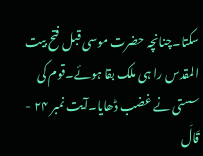سکتا۔چنانچہ حضرت موسی قبل فتح بیت المقدس را ہی ملک بقا ہوئے۔قوم کی سستی نے غضب ڈھایا۔آیت نمبر ۲۴ - قَالَ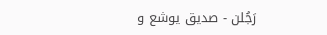رَجُلن - صدیق یوشع و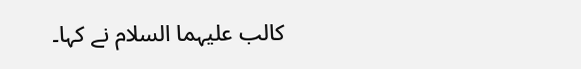کالب علیہما السلام نے کہا۔